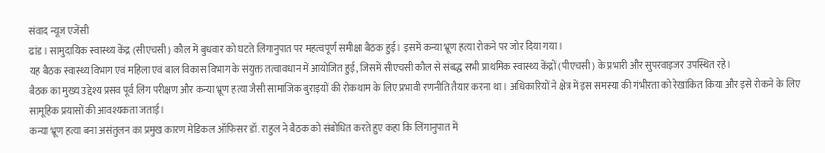संवाद न्यूज एजेंसी
ढांड। सामुदायिक स्वास्थ्य केंद्र (सीएचसी) कौल में बुधवार को घटते लिंगानुपात पर महत्वपूर्ण समीक्षा बैठक हुई। इसमें कन्या भ्रूण हत्या रोकने पर जोर दिया गया।
यह बैठक स्वास्थ्य विभाग एवं महिला एवं बाल विकास विभाग के संयुक्त तत्वावधान में आयोजित हुई, जिसमें सीएचसी कौल से संबद्ध सभी प्राथमिक स्वास्थ्य केंद्रों (पीएचसी) के प्रभारी और सुपरवाइजर उपस्थित रहे।
बैठक का मुख्य उद्देश्य प्रसव पूर्व लिंग परीक्षण और कन्या भ्रूण हत्या जैसी सामाजिक बुराइयों की रोकथाम के लिए प्रभावी रणनीति तैयार करना था। अधिकारियों ने क्षेत्र में इस समस्या की गंभीरता को रेखांकित किया और इसे रोकने के लिए सामूहिक प्रयासों की आवश्यकता जताई।
कन्या भ्रूण हत्या बना असंतुलन का प्रमुख कारण मेडिकल ऑफिसर डॉ. राहुल ने बैठक को संबोधित करते हुए कहा कि लिंगानुपात में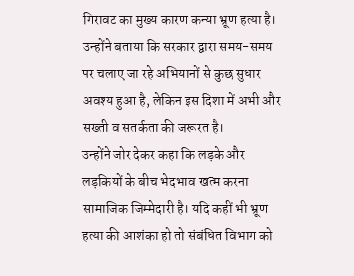गिरावट का मुख्य कारण कन्या भ्रूण हत्या है। उन्होंने बताया कि सरकार द्वारा समय-समय पर चलाए जा रहे अभियानों से कुछ सुधार अवश्य हुआ है, लेकिन इस दिशा में अभी और सख्ती व सतर्कता की जरूरत है।
उन्होंने जोर देकर कहा कि लड़के और लड़कियों के बीच भेदभाव खत्म करना सामाजिक जिम्मेदारी है। यदि कहीं भी भ्रूण हत्या की आशंका हो तो संबंधित विभाग को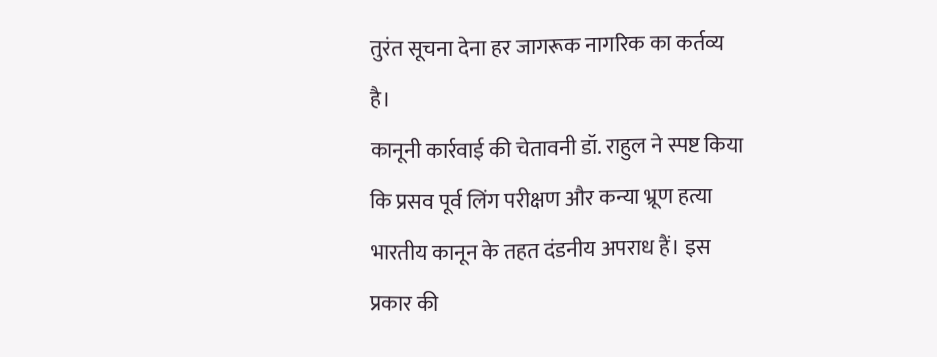तुरंत सूचना देना हर जागरूक नागरिक का कर्तव्य है।
कानूनी कार्रवाई की चेतावनी डॉ. राहुल ने स्पष्ट किया कि प्रसव पूर्व लिंग परीक्षण और कन्या भ्रूण हत्या भारतीय कानून के तहत दंडनीय अपराध हैं। इस प्रकार की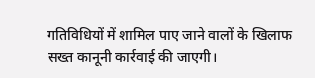गतिविधियों में शामिल पाए जाने वालों के खिलाफ सख्त कानूनी कार्रवाई की जाएगी।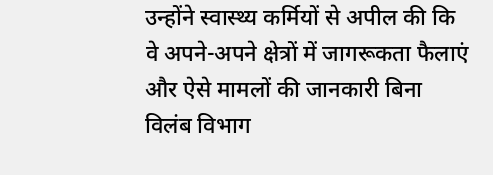उन्होंने स्वास्थ्य कर्मियों से अपील की कि वे अपने-अपने क्षेत्रों में जागरूकता फैलाएं और ऐसे मामलों की जानकारी बिना विलंब विभाग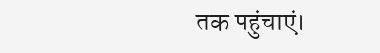तक पहुंचाएं।